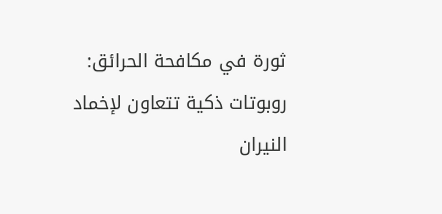ثورة في مكافحة الحرائق: روبوتات ذكية تتعاون لإخماد النيران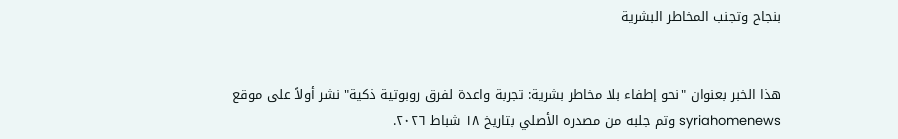بنجاح وتجنب المخاطر البشرية


هذا الخبر بعنوان "نحو إطفاء بلا مخاطر بشرية: تجربة واعدة لفرق روبوتية ذكية" نشر أولاً على موقع syriahomenews وتم جلبه من مصدره الأصلي بتاريخ ١٨ شباط ٢٠٢٦.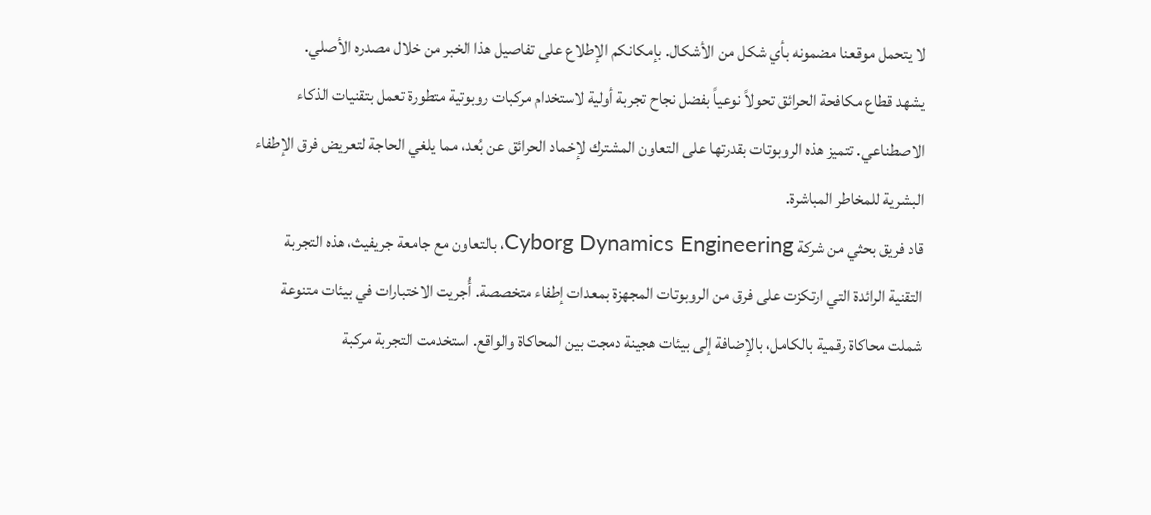لا يتحمل موقعنا مضمونه بأي شكل من الأشكال. بإمكانكم الإطلاع على تفاصيل هذا الخبر من خلال مصدره الأصلي.
يشهد قطاع مكافحة الحرائق تحولاً نوعياً بفضل نجاح تجربة أولية لاستخدام مركبات روبوتية متطورة تعمل بتقنيات الذكاء الاصطناعي. تتميز هذه الروبوتات بقدرتها على التعاون المشترك لإخماد الحرائق عن بُعد، مما يلغي الحاجة لتعريض فرق الإطفاء البشرية للمخاطر المباشرة.
قاد فريق بحثي من شركة Cyborg Dynamics Engineering، بالتعاون مع جامعة جريفيث، هذه التجربة التقنية الرائدة التي ارتكزت على فرق من الروبوتات المجهزة بمعدات إطفاء متخصصة. أُجريت الاختبارات في بيئات متنوعة شملت محاكاة رقمية بالكامل، بالإضافة إلى بيئات هجينة دمجت بين المحاكاة والواقع. استخدمت التجربة مركبة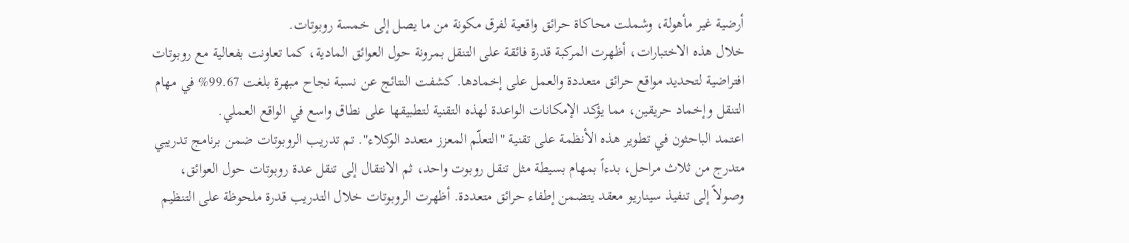أرضية غير مأهولة، وشملت محاكاة حرائق واقعية لفرق مكونة من ما يصل إلى خمسة روبوتات.
خلال هذه الاختبارات، أظهرت المركبة قدرة فائقة على التنقل بمرونة حول العوائق المادية، كما تعاونت بفعالية مع روبوتات افتراضية لتحديد مواقع حرائق متعددة والعمل على إخمادها. كشفت النتائج عن نسبة نجاح مبهرة بلغت 99.67% في مهام التنقل وإخماد حريقين، مما يؤكد الإمكانات الواعدة لهذه التقنية لتطبيقها على نطاق واسع في الواقع العملي.
اعتمد الباحثون في تطوير هذه الأنظمة على تقنية "التعلّم المعزز متعدد الوكلاء". تم تدريب الروبوتات ضمن برنامج تدريبي متدرج من ثلاث مراحل، بدءاً بمهام بسيطة مثل تنقل روبوت واحد، ثم الانتقال إلى تنقل عدة روبوتات حول العوائق، وصولاً إلى تنفيذ سيناريو معقد يتضمن إطفاء حرائق متعددة. أظهرت الروبوتات خلال التدريب قدرة ملحوظة على التنظيم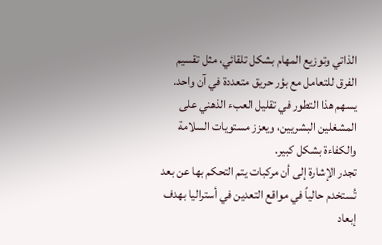الذاتي وتوزيع المهام بشكل تلقائي، مثل تقسيم الفرق للتعامل مع بؤر حريق متعددة في آن واحد. يسهم هذا التطور في تقليل العبء الذهني على المشغلين البشريين، ويعزز مستويات السلامة والكفاءة بشكل كبير.
تجدر الإشارة إلى أن مركبات يتم التحكم بها عن بعد تُستخدم حالياً في مواقع التعدين في أستراليا بهدف إبعاد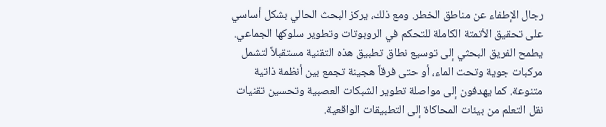رجال الإطفاء عن مناطق الخطر. ومع ذلك، يركز البحث الحالي بشكل أساسي على تحقيق الأتمتة الكاملة للتحكم في الروبوتات وتطوير سلوكها الجماعي. يطمح الفريق البحثي إلى توسيع نطاق تطبيق هذه التقنية مستقبلاً لتشمل مركبات جوية وتحت الماء، أو حتى فرقاً هجينة تجمع بين أنظمة ذاتية متنوعة. كما يهدفون إلى مواصلة تطوير الشبكات العصبية وتحسين تقنيات نقل التعلم من بيئات المحاكاة إلى التطبيقات الواقعية.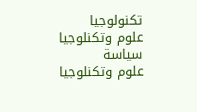تكنولوجيا
علوم وتكنلوجيا
سياسة
علوم وتكنلوجيا